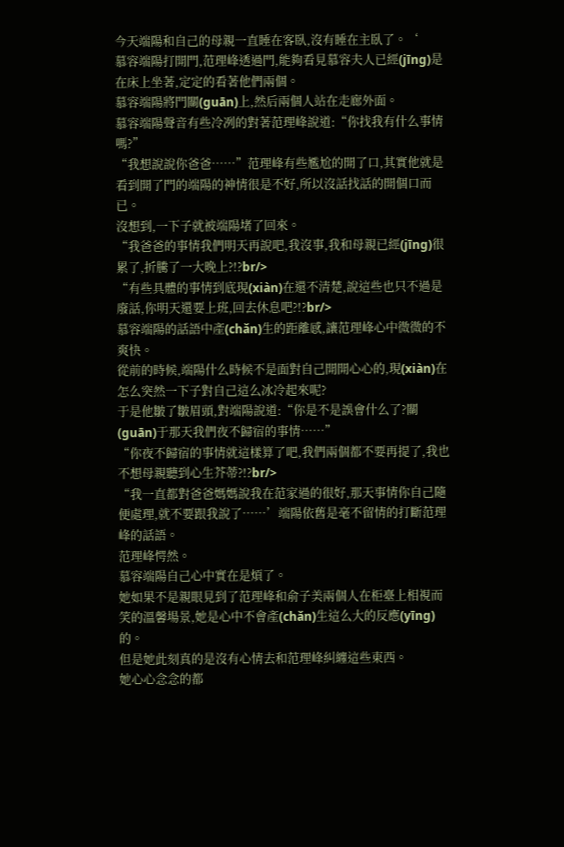今天端陽和自己的母親一直睡在客臥,沒有睡在主臥了。‘
慕容端陽打開門,范理峰透過門,能夠看見慕容夫人已經(jīng)是在床上坐著,定定的看著他們兩個。
慕容端陽將門關(guān)上,然后兩個人站在走廊外面。
慕容端陽聲音有些冷冽的對著范理峰說道:“你找我有什么事情嗎?”
“我想說說你爸爸……”范理峰有些尷尬的開了口,其實他就是看到開了門的端陽的神情很是不好,所以沒話找話的開個口而已。
沒想到,一下子就被端陽堵了回來。
“我爸爸的事情我們明天再說吧,我沒事,我和母親已經(jīng)很累了,折騰了一大晚上?!?br/>
“有些具體的事情到底現(xiàn)在還不清楚,說這些也只不過是廢話,你明天還要上班,回去休息吧?!?br/>
慕容端陽的話語中產(chǎn)生的距離感,讓范理峰心中微微的不爽快。
從前的時候,端陽什么時候不是面對自己開開心心的,現(xiàn)在怎么突然一下子對自己這么冰冷起來呢?
于是他皺了皺眉頭,對端陽說道:“你是不是誤會什么了?關(guān)于那天我們夜不歸宿的事情……”
“你夜不歸宿的事情就這樣算了吧,我們兩個都不要再提了,我也不想母親聽到心生芥蒂?!?br/>
“我一直都對爸爸媽媽說我在范家過的很好,那天事情你自己隨便處理,就不要跟我說了……’端陽依舊是毫不留情的打斷范理峰的話語。
范理峰愕然。
慕容端陽自己心中實在是煩了。
她如果不是親眼見到了范理峰和俞子美兩個人在柜臺上相視而笑的溫馨場景,她是心中不會產(chǎn)生這么大的反應(yīng)的。
但是她此刻真的是沒有心情去和范理峰糾纏這些東西。
她心心念念的都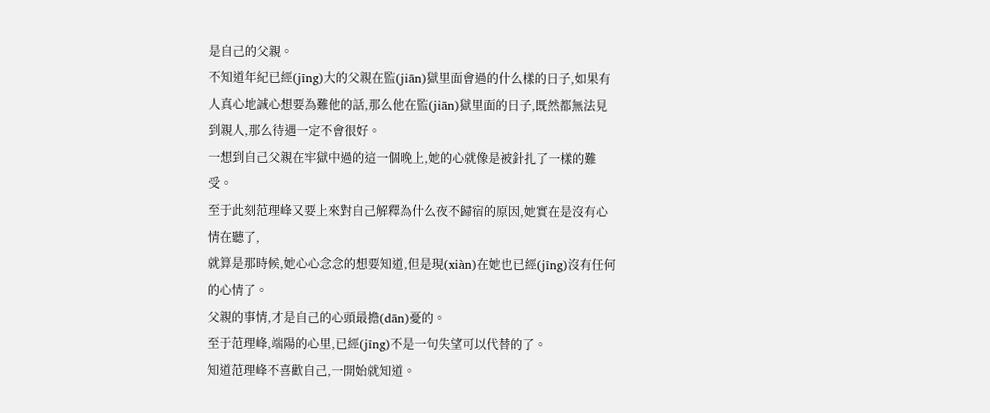是自己的父親。
不知道年紀已經(jīng)大的父親在監(jiān)獄里面會過的什么樣的日子,如果有人真心地誠心想要為難他的話,那么他在監(jiān)獄里面的日子,既然都無法見到親人,那么待遇一定不會很好。
一想到自己父親在牢獄中過的這一個晚上,她的心就像是被針扎了一樣的難受。
至于此刻范理峰又要上來對自己解釋為什么夜不歸宿的原因,她實在是沒有心情在聽了,
就算是那時候,她心心念念的想要知道,但是現(xiàn)在她也已經(jīng)沒有任何的心情了。
父親的事情,才是自己的心頭最擔(dān)憂的。
至于范理峰,端陽的心里,已經(jīng)不是一句失望可以代替的了。
知道范理峰不喜歡自己,一開始就知道。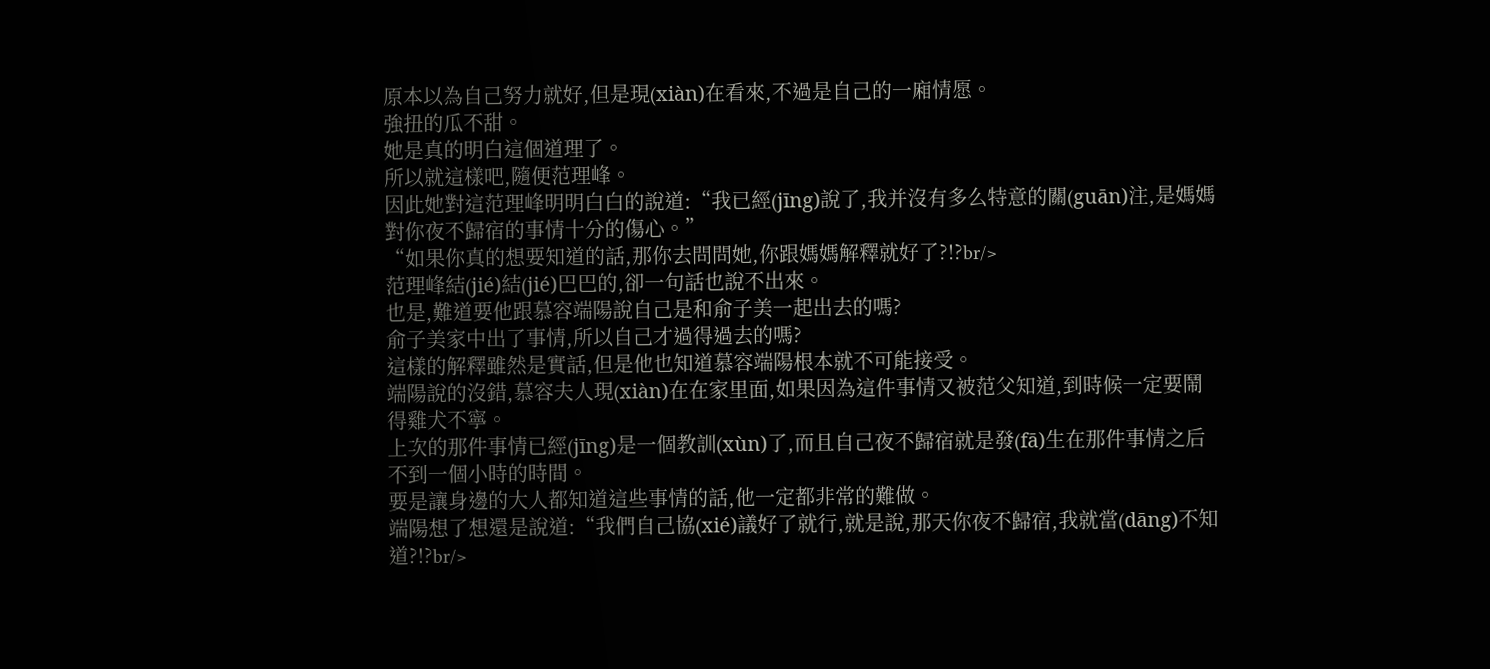原本以為自己努力就好,但是現(xiàn)在看來,不過是自己的一廂情愿。
強扭的瓜不甜。
她是真的明白這個道理了。
所以就這樣吧,隨便范理峰。
因此她對這范理峰明明白白的說道:“我已經(jīng)說了,我并沒有多么特意的關(guān)注,是媽媽對你夜不歸宿的事情十分的傷心。”
“如果你真的想要知道的話,那你去問問她,你跟媽媽解釋就好了?!?br/>
范理峰結(jié)結(jié)巴巴的,卻一句話也說不出來。
也是,難道要他跟慕容端陽說自己是和俞子美一起出去的嗎?
俞子美家中出了事情,所以自己才過得過去的嗎?
這樣的解釋雖然是實話,但是他也知道慕容端陽根本就不可能接受。
端陽說的沒錯,慕容夫人現(xiàn)在在家里面,如果因為這件事情又被范父知道,到時候一定要鬧得雞犬不寧。
上次的那件事情已經(jīng)是一個教訓(xùn)了,而且自己夜不歸宿就是發(fā)生在那件事情之后不到一個小時的時間。
要是讓身邊的大人都知道這些事情的話,他一定都非常的難做。
端陽想了想還是說道:“我們自己協(xié)議好了就行,就是說,那天你夜不歸宿,我就當(dāng)不知道?!?br/>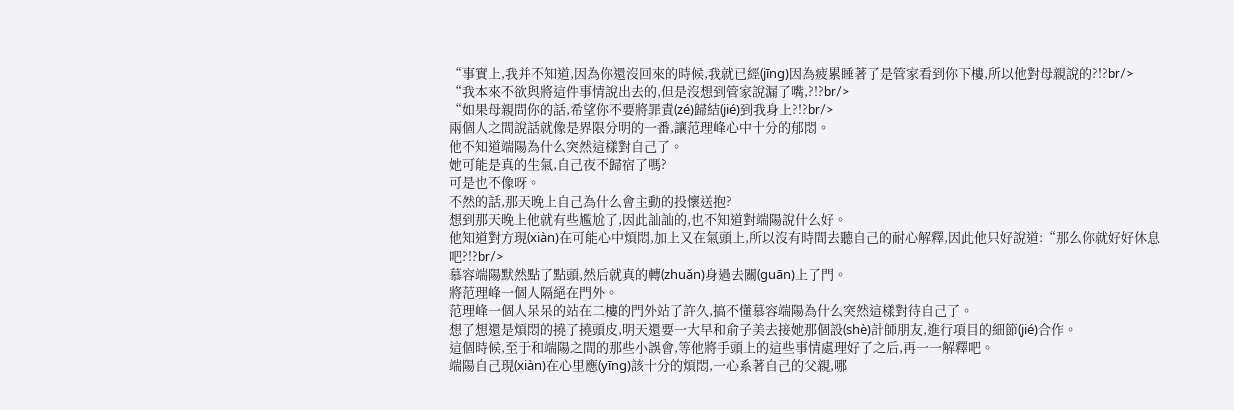“事實上,我并不知道,因為你還沒回來的時候,我就已經(jīng)因為疲累睡著了是管家看到你下樓,所以他對母親說的?!?br/>
“我本來不欲與將這件事情說出去的,但是沒想到管家說漏了嘴,?!?br/>
“如果母親問你的話,希望你不要將罪責(zé)歸結(jié)到我身上?!?br/>
兩個人之間說話就像是界限分明的一番,讓范理峰心中十分的郁悶。
他不知道端陽為什么突然這樣對自己了。
她可能是真的生氣,自己夜不歸宿了嗎?
可是也不像呀。
不然的話,那天晚上自己為什么會主動的投懷送抱?
想到那天晚上他就有些尷尬了,因此訕訕的,也不知道對端陽說什么好。
他知道對方現(xiàn)在可能心中煩悶,加上又在氣頭上,所以沒有時間去聽自己的耐心解釋,因此他只好說道:“那么你就好好休息吧?!?br/>
慕容端陽默然點了點頭,然后就真的轉(zhuǎn)身過去關(guān)上了門。
將范理峰一個人隔絕在門外。
范理峰一個人呆呆的站在二樓的門外站了許久,搞不懂慕容端陽為什么突然這樣對待自己了。
想了想還是煩悶的撓了撓頭皮,明天還要一大早和俞子美去接她那個設(shè)計師朋友,進行項目的細節(jié)合作。
這個時候,至于和端陽之間的那些小誤會,等他將手頭上的這些事情處理好了之后,再一一解釋吧。
端陽自己現(xiàn)在心里應(yīng)該十分的煩悶,一心系著自己的父親,哪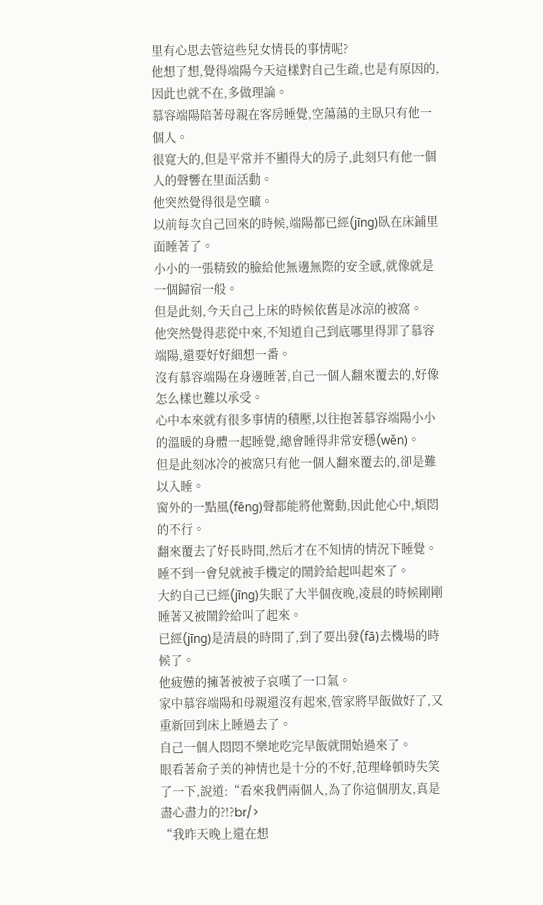里有心思去管這些兒女情長的事情呢?
他想了想,覺得端陽今天這樣對自己生疏,也是有原因的,因此也就不在,多做理論。
慕容端陽陪著母親在客房睡覺,空蕩蕩的主臥只有他一個人。
很寬大的,但是平常并不顯得大的房子,此刻只有他一個人的聲響在里面活動。
他突然覺得很是空曠。
以前每次自己回來的時候,端陽都已經(jīng)臥在床鋪里面睡著了。
小小的一張精致的臉給他無邊無際的安全感,就像就是一個歸宿一般。
但是此刻,今天自己上床的時候依舊是冰涼的被窩。
他突然覺得悲從中來,不知道自己到底哪里得罪了慕容端陽,還要好好細想一番。
沒有慕容端陽在身邊睡著,自己一個人翻來覆去的,好像怎么樣也難以承受。
心中本來就有很多事情的積壓,以往抱著慕容端陽小小的溫暖的身體一起睡覺,總會睡得非常安穩(wěn)。
但是此刻冰冷的被窩只有他一個人翻來覆去的,卻是難以入睡。
窗外的一點風(fēng)聲都能將他驚動,因此他心中,煩悶的不行。
翻來覆去了好長時間,然后才在不知情的情況下睡覺。
睡不到一會兒就被手機定的鬧鈴給起叫起來了。
大約自己已經(jīng)失眠了大半個夜晚,凌晨的時候剛剛睡著又被鬧鈴給叫了起來。
已經(jīng)是清晨的時間了,到了要出發(fā)去機場的時候了。
他疲憊的擁著被被子哀嘆了一口氣。
家中慕容端陽和母親還沒有起來,管家將早飯做好了,又重新回到床上睡過去了。
自己一個人悶悶不樂地吃完早飯就開始過來了。
眼看著俞子美的神情也是十分的不好,范理峰頓時失笑了一下,說道:“看來我們兩個人,為了你這個朋友,真是盡心盡力的?!?br/>
“我昨天晚上還在想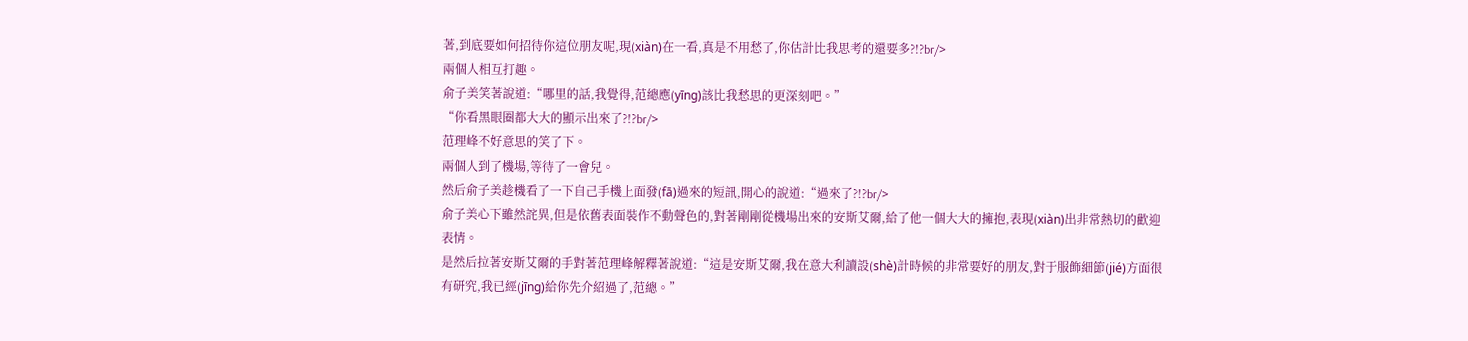著,到底要如何招待你這位朋友呢,現(xiàn)在一看,真是不用愁了,你估計比我思考的還要多?!?br/>
兩個人相互打趣。
俞子美笑著說道:“哪里的話,我覺得,范總應(yīng)該比我愁思的更深刻吧。”
“你看黑眼圈都大大的顯示出來了?!?br/>
范理峰不好意思的笑了下。
兩個人到了機場,等待了一會兒。
然后俞子美趁機看了一下自己手機上面發(fā)過來的短訊,開心的說道:“過來了?!?br/>
俞子美心下雖然詫異,但是依舊表面裝作不動聲色的,對著剛剛從機場出來的安斯艾爾,給了他一個大大的擁抱,表現(xiàn)出非常熱切的歡迎表情。
是然后拉著安斯艾爾的手對著范理峰解釋著說道:“這是安斯艾爾,我在意大利讀設(shè)計時候的非常要好的朋友,對于服飾細節(jié)方面很有研究,我已經(jīng)給你先介紹過了,范總。”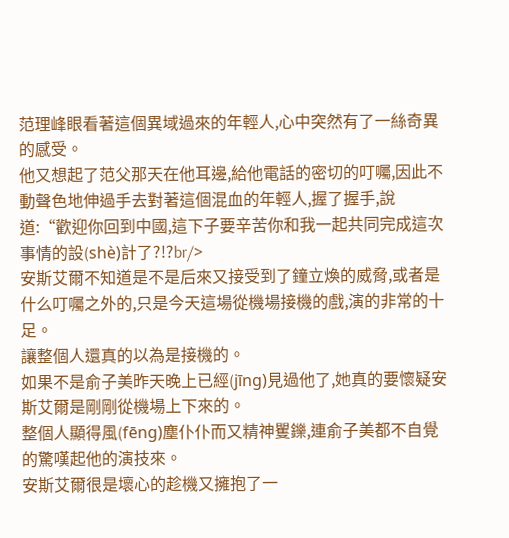范理峰眼看著這個異域過來的年輕人,心中突然有了一絲奇異的感受。
他又想起了范父那天在他耳邊,給他電話的密切的叮囑,因此不動聲色地伸過手去對著這個混血的年輕人,握了握手,說道:“歡迎你回到中國,這下子要辛苦你和我一起共同完成這次事情的設(shè)計了?!?br/>
安斯艾爾不知道是不是后來又接受到了鐘立煥的威脅,或者是什么叮囑之外的,只是今天這場從機場接機的戲,演的非常的十足。
讓整個人還真的以為是接機的。
如果不是俞子美昨天晚上已經(jīng)見過他了,她真的要懷疑安斯艾爾是剛剛從機場上下來的。
整個人顯得風(fēng)塵仆仆而又精神矍鑠,連俞子美都不自覺的驚嘆起他的演技來。
安斯艾爾很是壞心的趁機又擁抱了一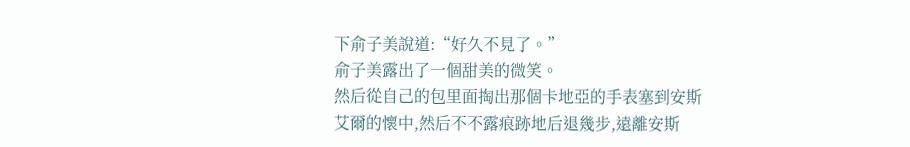下俞子美說道:“好久不見了。”
俞子美露出了一個甜美的微笑。
然后從自己的包里面掏出那個卡地亞的手表塞到安斯艾爾的懷中,然后不不露痕跡地后退幾步,遠離安斯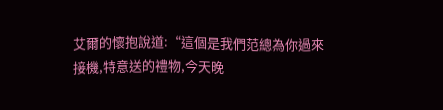艾爾的懷抱說道:“這個是我們范總為你過來接機,特意送的禮物,今天晚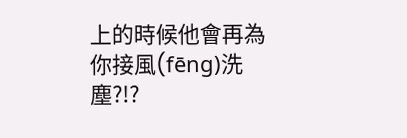上的時候他會再為你接風(fēng)洗塵?!?